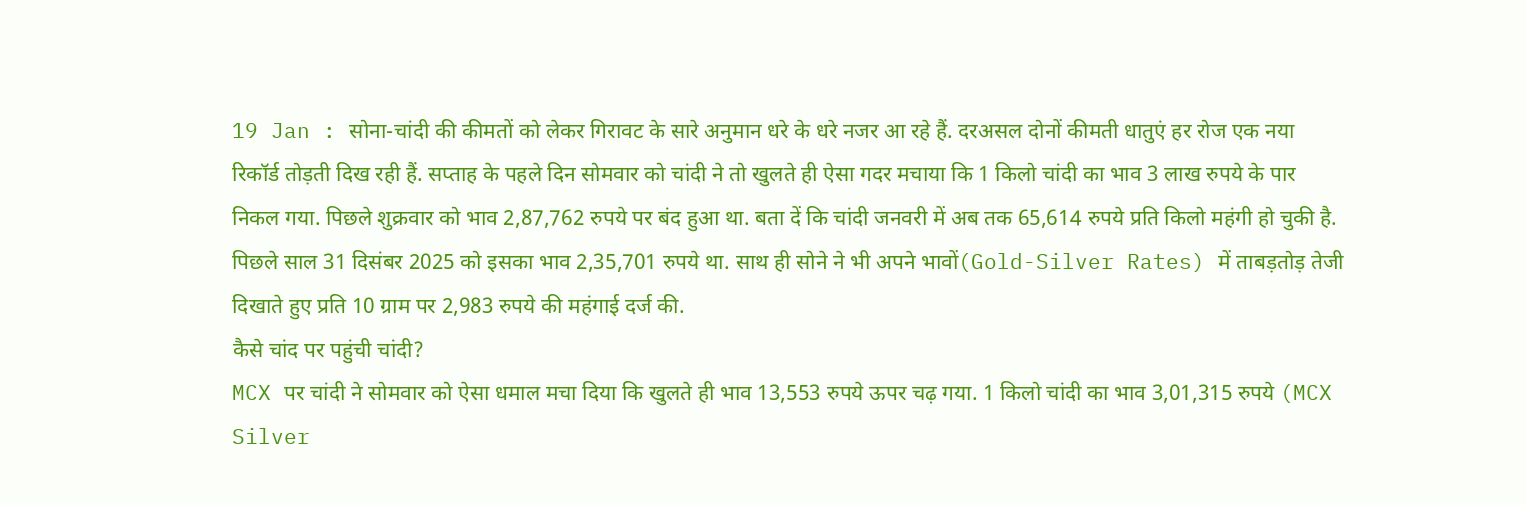19 Jan : सोना-चांदी की कीमतों को लेकर गिरावट के सारे अनुमान धरे के धरे नजर आ रहे हैं. दरअसल दोनों कीमती धातुएं हर रोज एक नया रिकॉर्ड तोड़ती दिख रही हैं. सप्ताह के पहले दिन सोमवार को चांदी ने तो खुलते ही ऐसा गदर मचाया कि 1 किलो चांदी का भाव 3 लाख रुपये के पार निकल गया. पिछले शुक्रवार को भाव 2,87,762 रुपये पर बंद हुआ था. बता दें कि चांदी जनवरी में अब तक 65,614 रुपये प्रति किलो महंगी हो चुकी है. पिछले साल 31 दिसंबर 2025 को इसका भाव 2,35,701 रुपये था. साथ ही सोने ने भी अपने भावों(Gold-Silver Rates) में ताबड़तोड़ तेजी दिखाते हुए प्रति 10 ग्राम पर 2,983 रुपये की महंगाई दर्ज की.
कैसे चांद पर पहुंची चांदी?
MCX पर चांदी ने सोमवार को ऐसा धमाल मचा दिया कि खुलते ही भाव 13,553 रुपये ऊपर चढ़ गया. 1 किलो चांदी का भाव 3,01,315 रुपये (MCX Silver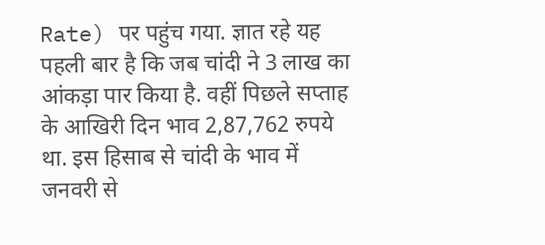Rate) पर पहुंच गया. ज्ञात रहे यह पहली बार है कि जब चांदी ने 3 लाख का आंकड़ा पार किया है. वहीं पिछले सप्ताह के आखिरी दिन भाव 2,87,762 रुपये था. इस हिसाब से चांदी के भाव में जनवरी से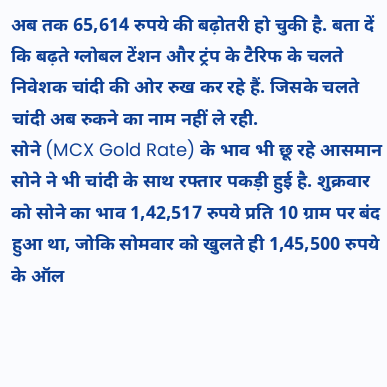अब तक 65,614 रुपये की बढ़ोतरी हो चुकी है. बता दें कि बढ़ते ग्लोबल टेंशन और ट्रंप के टैरिफ के चलते निवेशक चांदी की ओर रुख कर रहे हैं. जिसके चलते चांदी अब रुकने का नाम नहीं ले रही.
सोने (MCX Gold Rate) के भाव भी छू रहे आसमान
सोने ने भी चांदी के साथ रफ्तार पकड़ी हुई है. शुक्रवार को सोने का भाव 1,42,517 रुपये प्रति 10 ग्राम पर बंद हुआ था, जोकि सोमवार को खुलते ही 1,45,500 रुपये के ऑल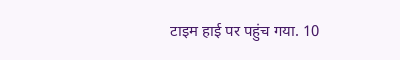टाइम हाई पर पहुंच गया. 10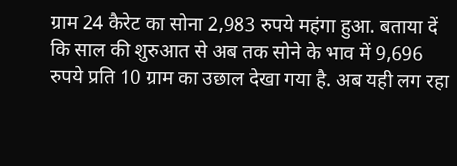ग्राम 24 कैरेट का सोना 2,983 रुपये महंगा हुआ. बताया दें कि साल की शुरुआत से अब तक सोने के भाव में 9,696 रुपये प्रति 10 ग्राम का उछाल देखा गया है. अब यही लग रहा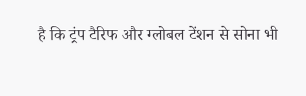है कि ट्रंप टैरिफ और ग्लोबल टेंशन से सोना भी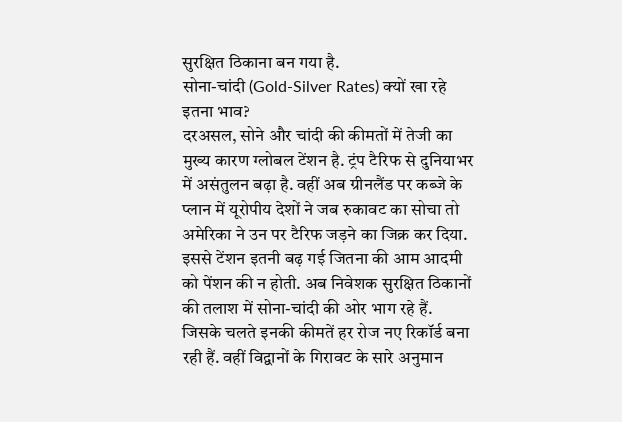सुरक्षित ठिकाना बन गया है.
सोना-चांदी (Gold-Silver Rates) क्यों खा रहे इतना भाव?
दरअसल, सोने और चांदी की कीमतों में तेजी का मुख्य कारण ग्लोबल टेंशन है. ट्रंप टैरिफ से दुनियाभर में असंतुलन बढ़ा है. वहीं अब ग्रीनलैंड पर कब्जे के प्लान में यूरोपीय देशों ने जब रुकावट का सोचा तो अमेरिका ने उन पर टैरिफ जड़ने का जिक्र कर दिया. इससे टेंशन इतनी बढ़ गई जितना की आम आदमी को पेंशन की न होती. अब निवेशक सुरक्षित ठिकानों की तलाश में सोना-चांदी की ओर भाग रहे हैं. जिसके चलते इनकी कीमतें हर रोज नए रिकॉर्ड बना रही हैं. वहीं विद्वानों के गिरावट के सारे अनुमान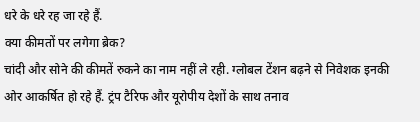धरे के धरे रह जा रहे हैं.
क्या कीमतों पर लगेगा ब्रेक?
चांदी और सोने की कीमतें रुकने का नाम नहीं ले रही. ग्लोबल टेंशन बढ़ने से निवेशक इनकी ओर आकर्षित हो रहे हैं. ट्रंप टैरिफ और यूरोपीय देशों के साथ तनाव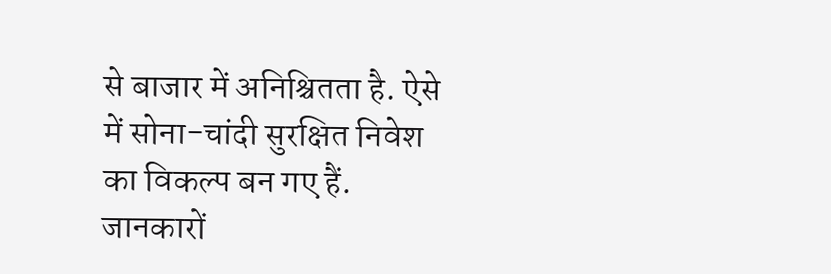से बाजार में अनिश्चितता है. ऐसे में सोना-चांदी सुरक्षित निवेश का विकल्प बन गए हैं. जानकारों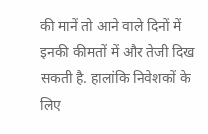की मानें तो आने वाले दिनों में इनकी कीमतों में और तेजी दिख सकती है. हालांकि निवेशकों के लिए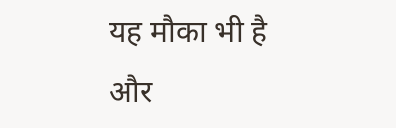यह मौका भी है और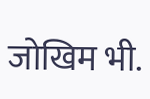जोखिम भी.